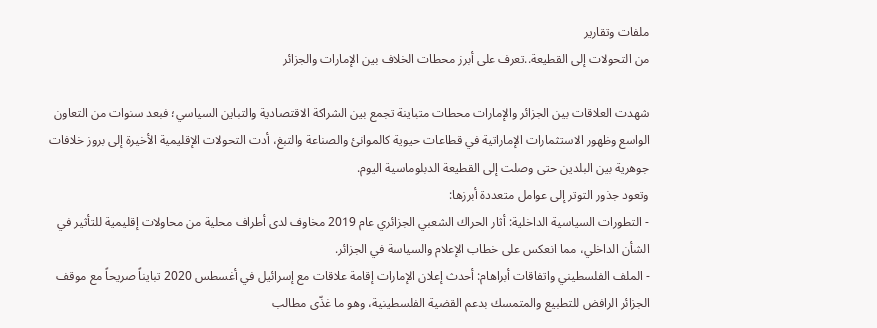ملفات وتقارير
من التحولات إلى القطيعة..تعرف على أبرز محطات الخلاف بين الإمارات والجزائر

شهدت العلاقات بين الجزائر والإمارات محطات متباينة تجمع بين الشراكة الاقتصادية والتباين السياسي؛ فبعد سنوات من التعاون الواسع وظهور الاستثمارات الإماراتية في قطاعات حيوية كالموانئ والصناعة والتبغ، أدت التحولات الإقليمية الأخيرة إلى بروز خلافات جوهرية بين البلدين حتى وصلت إلى القطيعة الدبلوماسية اليوم.
وتعود جذور التوتر إلى عوامل متعددة أبرزها:
- التطورات السياسية الداخلية: أثار الحراك الشعبي الجزائري عام 2019 مخاوف لدى أطراف محلية من محاولات إقليمية للتأثير في الشأن الداخلي، مما انعكس على خطاب الإعلام والسياسة في الجزائر.
- الملف الفلسطيني واتفاقات أبراهام: أحدث إعلان الإمارات إقامة علاقات مع إسرائيل في أغسطس 2020 تبايناً صريحاً مع موقف الجزائر الرافض للتطبيع والمتمسك بدعم القضية الفلسطينية، وهو ما غذّى مطالب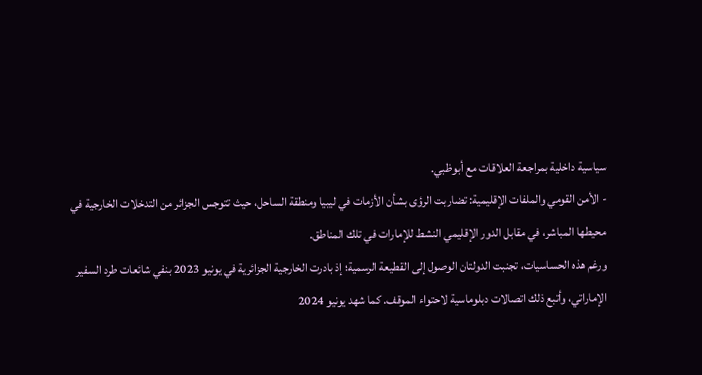سياسية داخلية بمراجعة العلاقات مع أبوظبي.
- الأمن القومي والملفات الإقليمية: تضاربت الرؤى بشأن الأزمات في ليبيا ومنطقة الساحل، حيث تتوجس الجزائر من التدخلات الخارجية في محيطها المباشر، في مقابل الدور الإقليمي النشط للإمارات في تلك المناطق.
ورغم هذه الحساسيات، تجنبت الدولتان الوصول إلى القطيعة الرسمية؛ إذ بادرت الخارجية الجزائرية في يونيو 2023 بنفي شائعات طرد السفير الإماراتي، وأتبع ذلك اتصالات دبلوماسية لاحتواء الموقف. كما شهد يونيو 2024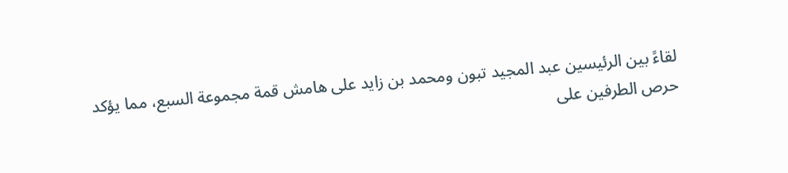لقاءً بين الرئيسين عبد المجيد تبون ومحمد بن زايد على هامش قمة مجموعة السبع، مما يؤكد حرص الطرفين على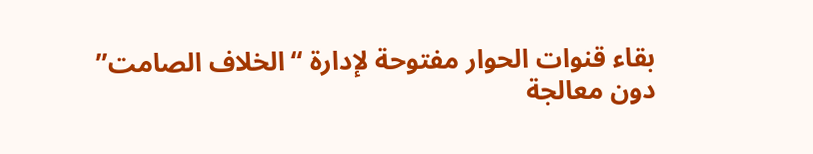بقاء قنوات الحوار مفتوحة لإدارة “الخلاف الصامت” دون معالجة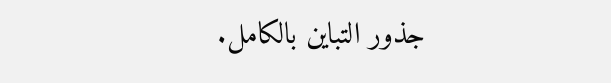جذور التباين بالكامل.